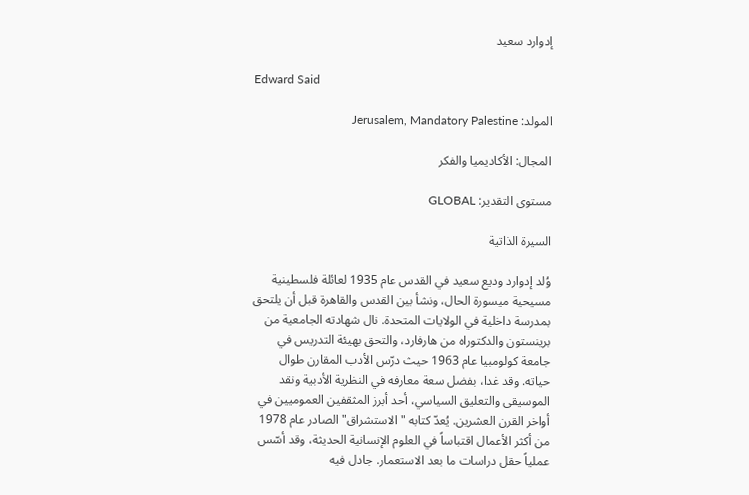إدوارد سعيد

Edward Said

المولد: Jerusalem, Mandatory Palestine

المجال: الأكاديميا والفكر

مستوى التقدير: GLOBAL

السيرة الذاتية

وُلد إدوارد وديع سعيد في القدس عام 1935 لعائلة فلسطينية مسيحية ميسورة الحال، ونشأ بين القدس والقاهرة قبل أن يلتحق بمدرسة داخلية في الولايات المتحدة. نال شهادته الجامعية من برينستون والدكتوراه من هارفارد، والتحق بهيئة التدريس في جامعة كولومبيا عام 1963 حيث درّس الأدب المقارن طوال حياته. وقد غدا، بفضل سعة معارفه في النظرية الأدبية ونقد الموسيقى والتعليق السياسي، أحد أبرز المثقفين العموميين في أواخر القرن العشرين. يُعدّ كتابه "الاستشراق" الصادر عام 1978 من أكثر الأعمال اقتباساً في العلوم الإنسانية الحديثة، وقد أسّس عملياً حقل دراسات ما بعد الاستعمار. جادل فيه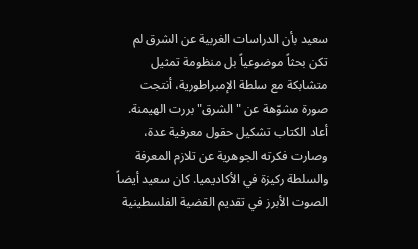سعيد بأن الدراسات الغربية عن الشرق لم تكن بحثاً موضوعياً بل منظومة تمثيل متشابكة مع سلطة الإمبراطورية، أنتجت صورة مشوّهة عن "الشرق" بررت الهيمنة. أعاد الكتاب تشكيل حقول معرفية عدة، وصارت فكرته الجوهرية عن تلازم المعرفة والسلطة ركيزة في الأكاديميا. كان سعيد أيضاً الصوت الأبرز في تقديم القضية الفلسطينية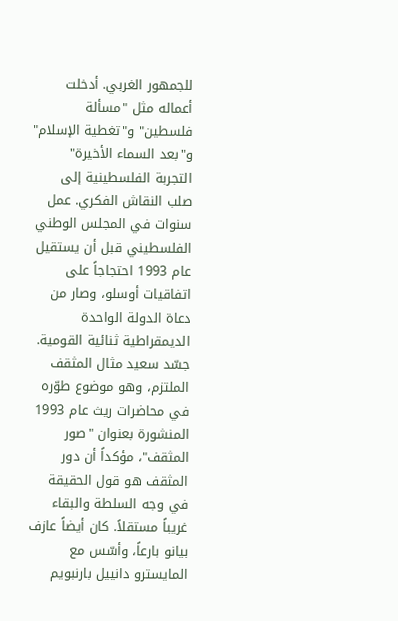للجمهور الغربي. أدخلت أعماله مثل "مسألة فلسطين" و"تغطية الإسلام" و"بعد السماء الأخيرة" التجربة الفلسطينية إلى صلب النقاش الفكري. عمل سنوات في المجلس الوطني الفلسطيني قبل أن يستقيل عام 1993 احتجاجاً على اتفاقيات أوسلو، وصار من دعاة الدولة الواحدة الديمقراطية ثنائية القومية. جسّد سعيد مثال المثقف الملتزم، وهو موضوع طوّره في محاضرات ريث عام 1993 المنشورة بعنوان "صور المثقف"، مؤكداً أن دور المثقف هو قول الحقيقة في وجه السلطة والبقاء غريباً مستقلاً. كان أيضاً عازف بيانو بارعاً، وأسّس مع المايسترو دانييل بارنبويم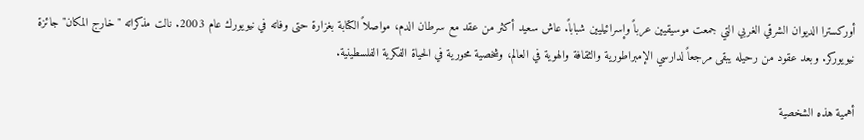أوركسترا الديوان الشرقي الغربي التي جمعت موسيقيين عرباً وإسرائيليين شباباً. عاش سعيد أكثر من عقد مع سرطان الدم، مواصلاً الكتابة بغزارة حتى وفاته في نيويورك عام 2003. نالت مذكراته "خارج المكان" جائزة نيويوركر. وبعد عقود من رحيله يبقى مرجعاً لدارسي الإمبراطورية والثقافة والهوية في العالم، وشخصية محورية في الحياة الفكرية الفلسطينية.

أهمية هذه الشخصية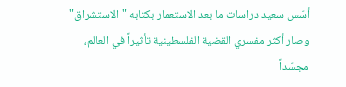أسّس سعيد دراسات ما بعد الاستعمار بكتابه "الاستشراق" وصار أكثر مفسري القضية الفلسطينية تأثيراً في العالم، مجسّداً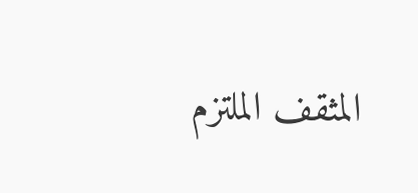المثقف الملتزم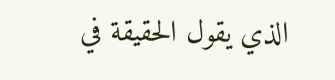الذي يقول الحقيقة في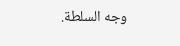وجه السلطة.